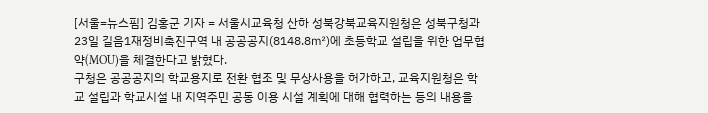[서울=뉴스핌] 김홍군 기자 = 서울시교육청 산하 성북강북교육지원청은 성북구청과 23일 길음1재정비촉진구역 내 공공공지(8148.8㎡)에 초등학교 설립을 위한 업무협약(MOU)을 체결한다고 밝혔다.
구청은 공공공지의 학교용지로 전환 협조 및 무상사용을 허가하고, 교육지원청은 학교 설립과 학교시설 내 지역주민 공동 이용 시설 계획에 대해 협력하는 등의 내용을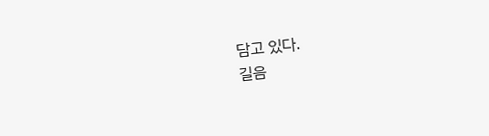담고 있다.
길음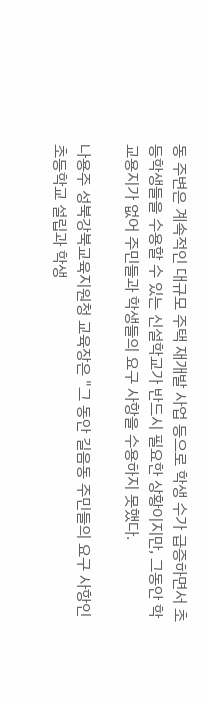동 주변은 계속적인 대규모 주택 재개발 사업 등으로 학생 수가 급증하면서 초등학생들을 수용할 수 있는 신설학교가 반드시 필요한 상황이지만, 그동안 학교용지가 없어 주민들과 학생들의 요구 사항을 수용하지 못했다.

나용주 성북강북교육지원청 교육장은 "그 동안 길음동 주민들의 요구 사항인 초등학교 설립과 학생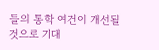들의 통학 여건이 개선될 것으로 기대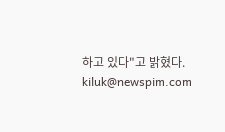하고 있다"고 밝혔다.
kiluk@newspim.com